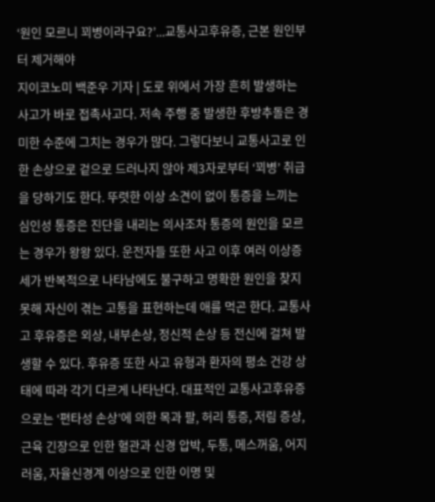‘원인 모르니 꾀병이라구요?’...교통사고후유증, 근본 원인부터 제거해야
지이코노미 백준우 기자 | 도로 위에서 가장 흔히 발생하는 사고가 바로 접촉사고다. 저속 주행 중 발생한 후방추돌은 경미한 수준에 그치는 경우가 많다. 그렇다보니 교통사고로 인한 손상으로 겉으로 드러나지 않아 제3자로부터 ‘꾀병’ 취급을 당하기도 한다. 뚜렷한 이상 소견이 없이 통증을 느끼는 심인성 통증은 진단을 내리는 의사조차 통증의 원인을 모르는 경우가 왕왕 있다. 운전자들 또한 사고 이후 여러 이상증세가 반복적으로 나타남에도 불구하고 명확한 원인을 찾지 못해 자신이 겪는 고통을 표현하는데 애를 먹곤 한다. 교통사고 후유증은 외상, 내부손상, 정신적 손상 등 전신에 걸쳐 발생할 수 있다. 후유증 또한 사고 유형과 환자의 평소 건강 상태에 따라 각기 다르게 나타난다. 대표적인 교통사고후유증으로는 ‘편타성 손상’에 의한 목과 팔, 허리 통증, 저림 증상, 근육 긴장으로 인한 혈관과 신경 압박, 두통, 메스꺼움, 어지러움, 자율신경계 이상으로 인한 이명 및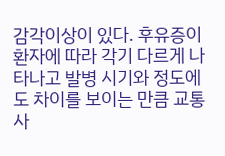감각이상이 있다. 후유증이 환자에 따라 각기 다르게 나타나고 발병 시기와 정도에도 차이를 보이는 만큼 교통사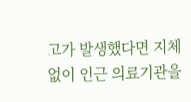고가 발생했다면 지체 없이 인근 의료기관을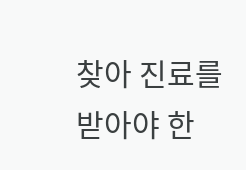찾아 진료를 받아야 한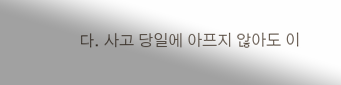다. 사고 당일에 아프지 않아도 이